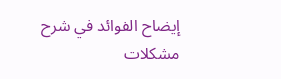إيضاح الفوائد في شرح مشكلات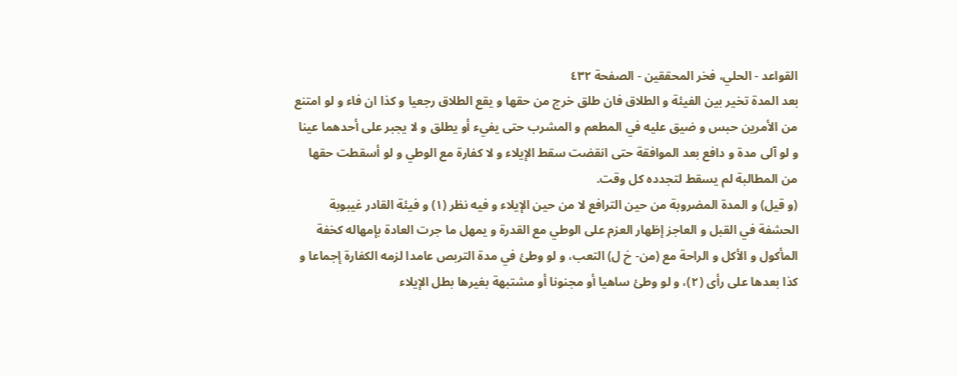القواعد - الحلي، فخر المحققين - الصفحة ٤٣٢
بعد المدة تخير بين الفيئة و الطلاق فان طلق خرج من حقها و يقع الطلاق رجعيا و كذا ان فاء و لو امتنع من الأمرين حبس و ضيق عليه في المطعم و المشرب حتى يفيء أو يطلق و لا يجبر على أحدهما عينا و لو آلى مدة و دافع بعد الموافقة حتى انقضت سقط الإيلاء و لا كفارة مع الوطي و لو أسقطت حقها من المطالبة لم يسقط لتجدده كل وقت.
(و قيل) و المدة المضروبة من حين الترافع لا من حين الإيلاء و فيه نظر (١) و فيئة القادر غيبوبة الحشفة في القبل و العاجز إظهار العزم على الوطي مع القدرة و يمهل ما جرت العادة بإمهاله كخفة المأكول و الأكل و الراحة مع (من- خ ل) التعب، و لو وطئ في مدة التربص عامدا لزمه الكفارة إجماعا و كذا بعدها على رأى (٢)، و لو وطئ ساهيا أو مجنونا أو مشتبهة بغيرها بطل الإيلاء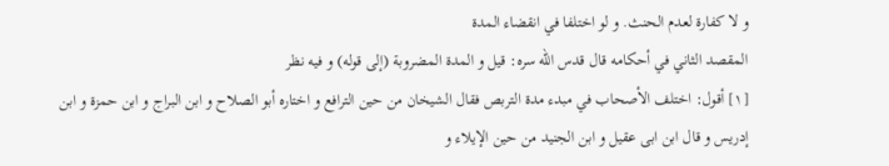و لا كفارة لعدم الحنث. و لو اختلفا في انقضاء المدة
المقصد الثاني في أحكامه قال قدس اللّه سره: قيل و المدة المضروبة (إلى قوله) و فيه نظر
[١] أقول: اختلف الأصحاب في مبدء مدة التربص فقال الشيخان من حين الترافع و اختاره أبو الصلاح و ابن البراج و ابن حمزة و ابن إدريس و قال ابن ابى عقيل و ابن الجنيد من حين الإيلاء و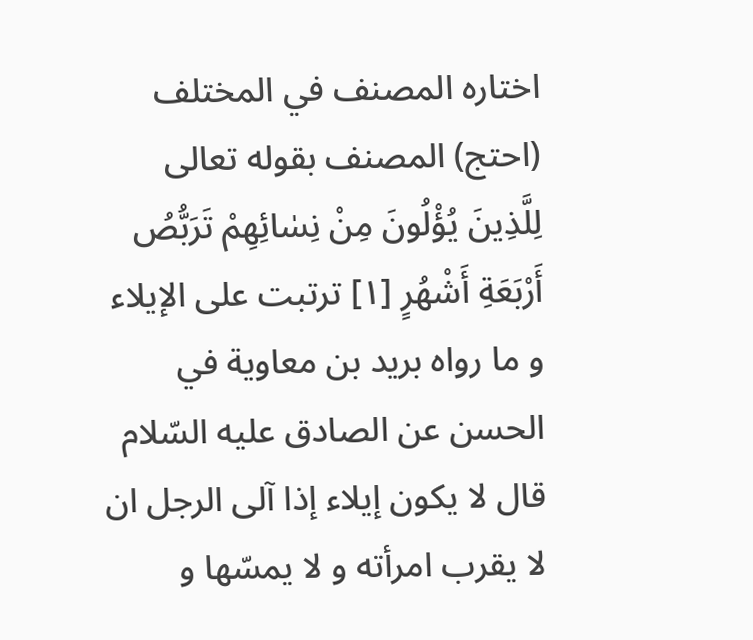اختاره المصنف في المختلف (احتج) المصنف بقوله تعالى لِلَّذِينَ يُؤْلُونَ مِنْ نِسٰائِهِمْ تَرَبُّصُ أَرْبَعَةِ أَشْهُرٍ [١] ترتبت على الإيلاء و ما رواه بريد بن معاوية في الحسن عن الصادق عليه السّلام قال لا يكون إيلاء إذا آلى الرجل ان لا يقرب امرأته و لا يمسّها و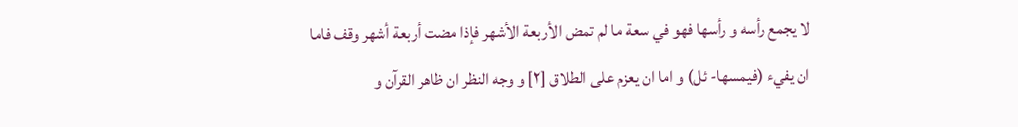لا يجمع رأسه و رأسها فهو في سعة ما لم تمض الأربعة الأشهر فإذا مضت أربعة أشهر وقف فاما ان يفيء (فيمسها- ئل) و اما ان يعزم على الطلاق [٢] و وجه النظر ان ظاهر القرآن و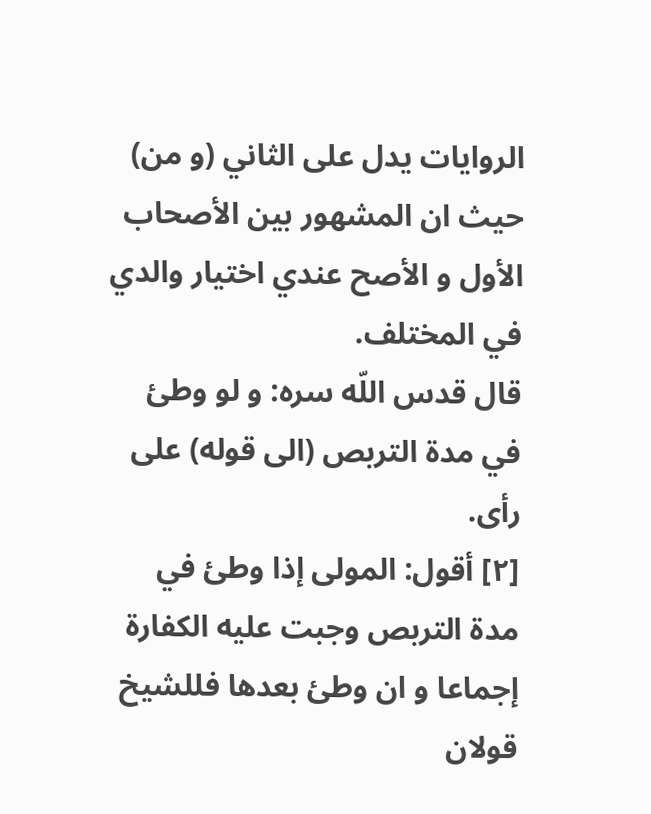الروايات يدل على الثاني (و من) حيث ان المشهور بين الأصحاب الأول و الأصح عندي اختيار والدي في المختلف.
قال قدس اللّه سره: و لو وطئ في مدة التربص (الى قوله) على رأى.
[٢] أقول: المولى إذا وطئ في مدة التربص وجبت عليه الكفارة إجماعا و ان وطئ بعدها فللشيخ قولان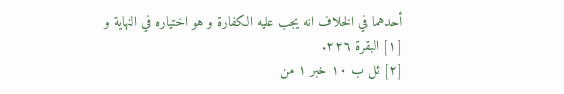أحدهما في الخلاف انه يجب عليه الكفارة و هو اختياره في النهاية و
[١] البقرة ٢٢٦.
[٢] ئل ب ١٠ خبر ١ من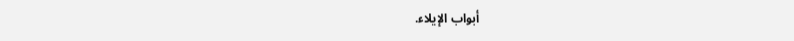أبواب الإيلاء.